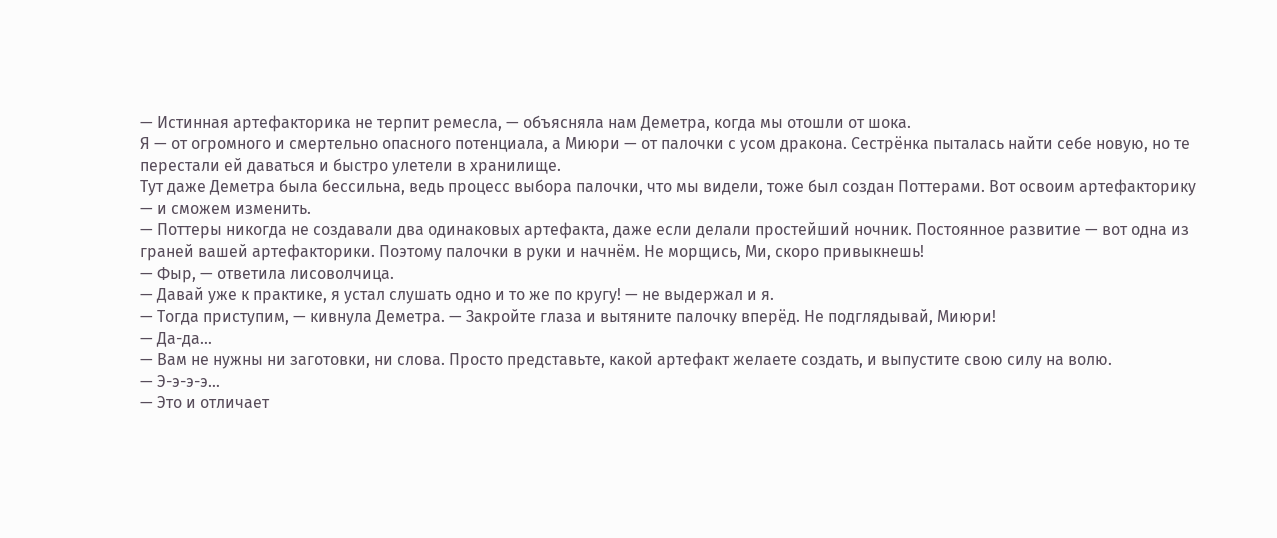— Истинная артефакторика не терпит ремесла, — объясняла нам Деметра, когда мы отошли от шока.
Я — от огромного и смертельно опасного потенциала, а Миюри — от палочки с усом дракона. Сестрёнка пыталась найти себе новую, но те перестали ей даваться и быстро улетели в хранилище.
Тут даже Деметра была бессильна, ведь процесс выбора палочки, что мы видели, тоже был создан Поттерами. Вот освоим артефакторику — и сможем изменить.
— Поттеры никогда не создавали два одинаковых артефакта, даже если делали простейший ночник. Постоянное развитие — вот одна из граней вашей артефакторики. Поэтому палочки в руки и начнём. Не морщись, Ми, скоро привыкнешь!
— Фыр, — ответила лисоволчица.
— Давай уже к практике, я устал слушать одно и то же по кругу! — не выдержал и я.
— Тогда приступим, — кивнула Деметра. — Закройте глаза и вытяните палочку вперёд. Не подглядывай, Миюри!
— Да-да…
— Вам не нужны ни заготовки, ни слова. Просто представьте, какой артефакт желаете создать, и выпустите свою силу на волю.
— Э-э-э-э…
— Это и отличает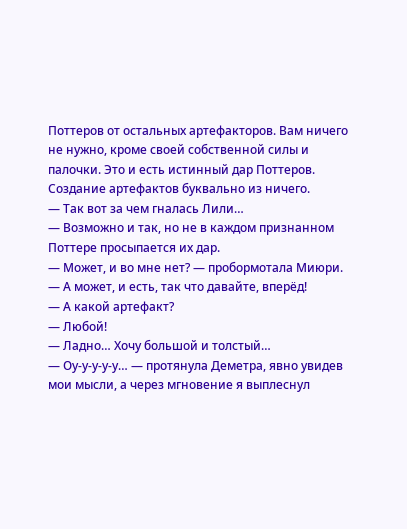Поттеров от остальных артефакторов. Вам ничего не нужно, кроме своей собственной силы и палочки. Это и есть истинный дар Поттеров. Создание артефактов буквально из ничего.
— Так вот за чем гналась Лили…
— Возможно и так, но не в каждом признанном Поттере просыпается их дар.
— Может, и во мне нет? — пробормотала Миюри.
— А может, и есть, так что давайте, вперёд!
— А какой артефакт?
— Любой!
— Ладно… Хочу большой и толстый…
— Оу-у-у-у-у… — протянула Деметра, явно увидев мои мысли, а через мгновение я выплеснул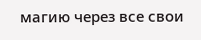магию через все свои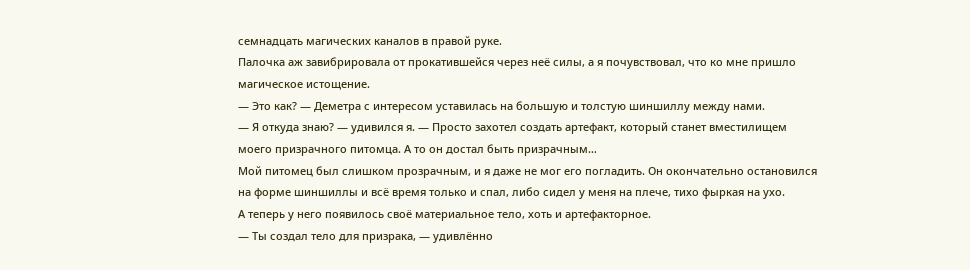семнадцать магических каналов в правой руке.
Палочка аж завибрировала от прокатившейся через неё силы, а я почувствовал, что ко мне пришло магическое истощение.
— Это как? — Деметра с интересом уставилась на большую и толстую шиншиллу между нами.
— Я откуда знаю? — удивился я. — Просто захотел создать артефакт, который станет вместилищем моего призрачного питомца. А то он достал быть призрачным…
Мой питомец был слишком прозрачным, и я даже не мог его погладить. Он окончательно остановился на форме шиншиллы и всё время только и спал, либо сидел у меня на плече, тихо фыркая на ухо.
А теперь у него появилось своё материальное тело, хоть и артефакторное.
— Ты создал тело для призрака, — удивлённо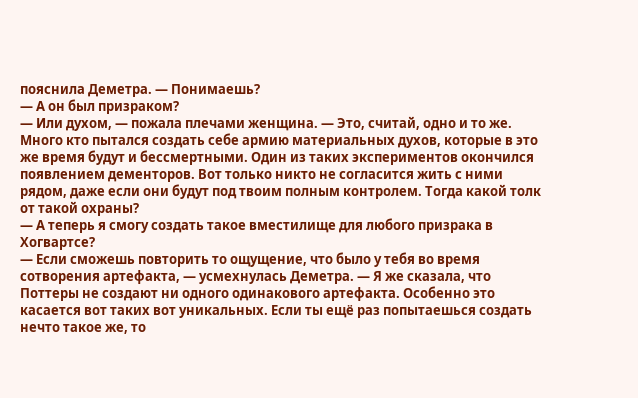пояснила Деметра. — Понимаешь?
— А он был призраком?
— Или духом, — пожала плечами женщина. — Это, считай, одно и то же. Много кто пытался создать себе армию материальных духов, которые в это же время будут и бессмертными. Один из таких экспериментов окончился появлением дементоров. Вот только никто не согласится жить с ними рядом, даже если они будут под твоим полным контролем. Тогда какой толк от такой охраны?
— А теперь я смогу создать такое вместилище для любого призрака в Хогвартсе?
— Если сможешь повторить то ощущение, что было у тебя во время сотворения артефакта, — усмехнулась Деметра. — Я же сказала, что Поттеры не создают ни одного одинакового артефакта. Особенно это касается вот таких вот уникальных. Если ты ещё раз попытаешься создать нечто такое же, то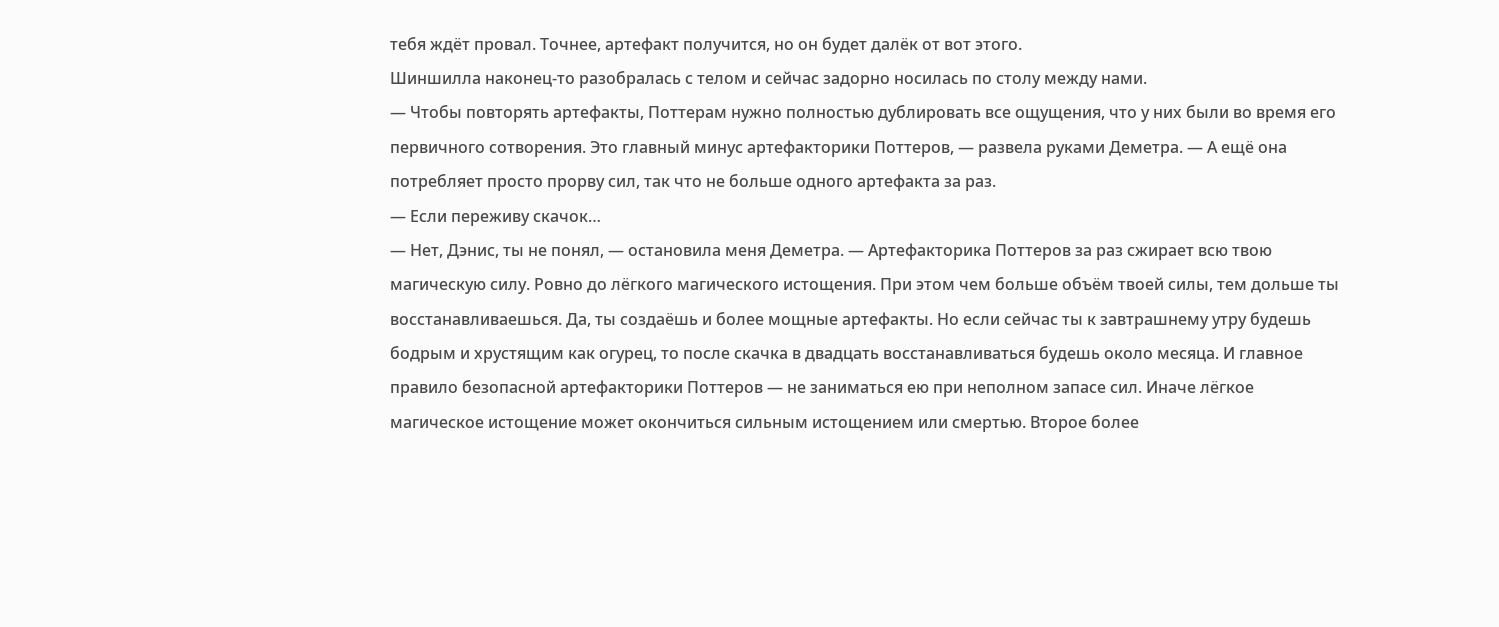тебя ждёт провал. Точнее, артефакт получится, но он будет далёк от вот этого.
Шиншилла наконец-то разобралась с телом и сейчас задорно носилась по столу между нами.
— Чтобы повторять артефакты, Поттерам нужно полностью дублировать все ощущения, что у них были во время его первичного сотворения. Это главный минус артефакторики Поттеров, — развела руками Деметра. — А ещё она потребляет просто прорву сил, так что не больше одного артефакта за раз.
— Если переживу скачок…
— Нет, Дэнис, ты не понял, — остановила меня Деметра. — Артефакторика Поттеров за раз сжирает всю твою магическую силу. Ровно до лёгкого магического истощения. При этом чем больше объём твоей силы, тем дольше ты восстанавливаешься. Да, ты создаёшь и более мощные артефакты. Но если сейчас ты к завтрашнему утру будешь бодрым и хрустящим как огурец, то после скачка в двадцать восстанавливаться будешь около месяца. И главное правило безопасной артефакторики Поттеров — не заниматься ею при неполном запасе сил. Иначе лёгкое магическое истощение может окончиться сильным истощением или смертью. Второе более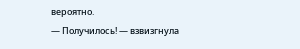вероятно.
— Получилось! — взвизгнула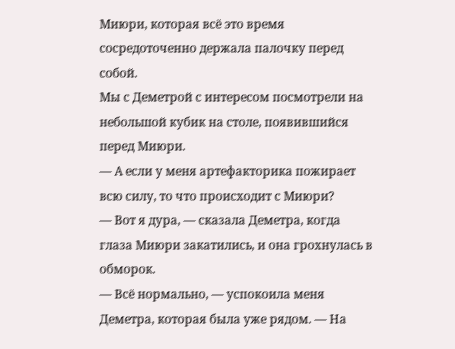Миюри, которая всё это время сосредоточенно держала палочку перед собой.
Мы с Деметрой с интересом посмотрели на небольшой кубик на столе, появившийся перед Миюри.
— А если у меня артефакторика пожирает всю силу, то что происходит с Миюри?
— Вот я дура, — сказала Деметра, когда глаза Миюри закатились, и она грохнулась в обморок.
— Всё нормально, — успокоила меня Деметра, которая была уже рядом. — На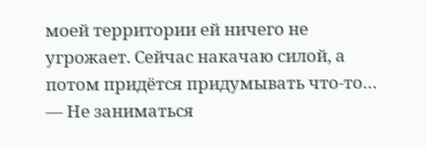моей территории ей ничего не угрожает. Сейчас накачаю силой, а потом придётся придумывать что-то…
— Не заниматься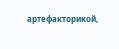артефакторикой,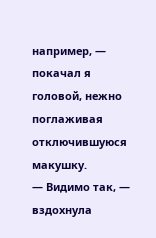например, — покачал я головой, нежно поглаживая отключившуюся макушку.
— Видимо так, — вздохнула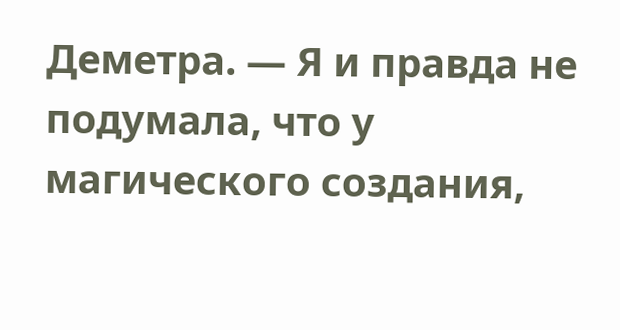Деметра. — Я и правда не подумала, что у магического создания,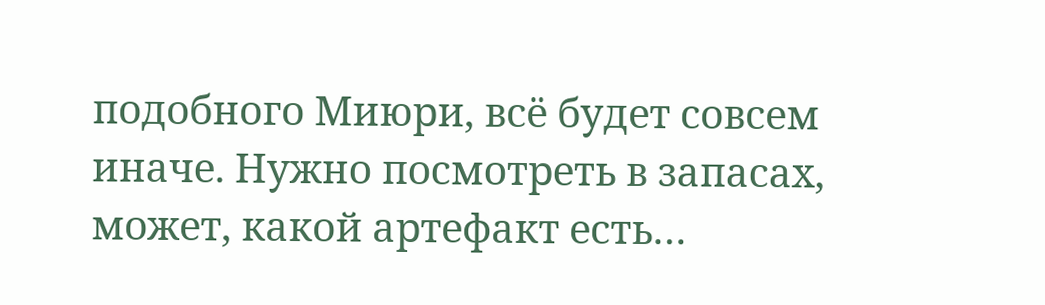подобного Миюри, всё будет совсем иначе. Нужно посмотреть в запасах, может, какой артефакт есть…